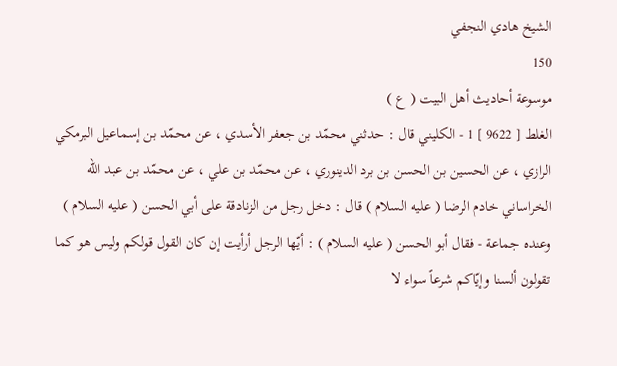الشيخ هادي النجفي
150
موسوعة أحاديث أهل البيت ( ع )
الغلط [ 9622 ] 1 - الكليني قال : حدثني محمّد بن جعفر الأسدي ، عن محمّد بن إسماعيل البرمكي الرازي ، عن الحسين بن الحسن بن برد الدينوري ، عن محمّد بن علي ، عن محمّد بن عبد الله الخراساني خادم الرضا ( عليه السلام ) قال : دخل رجل من الزنادقة على أبي الحسن ( عليه السلام ) وعنده جماعة - فقال أبو الحسن ( عليه السلام ) : أيّها الرجل أرأيت إن كان القول قولكم وليس هو كما تقولون ألسنا وإيّاكم شرعاً سواء لا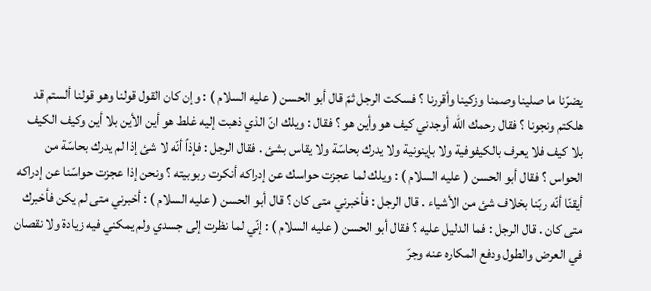يضرّنا ما صلينا وصمنا وزكينا وأقررنا ؟ فسكت الرجل ثمّ قال أبو الحسن ( عليه السلام ) : وإن كان القول قولنا وهو قولنا ألستم قد هلكتم ونجونا ؟ فقال رحمك الله أوجدني كيف هو وأين هو ؟ فقال : ويلك انّ الذي ذهبت إليه غلط هو أين الأين بلا أين وكيف الكيف بلا كيف فلا يعرف بالكيفوفية ولا بإينونية ولا يدرك بحاسّة ولا يقاس بشئ . فقال الرجل : فإذاً أنّه لا شئ إذا لم يدرك بحاسّة من الحواس ؟ فقال أبو الحسن ( عليه السلام ) : ويلك لما عجزت حواسك عن إدراكه أنكرت ربوبيته ؟ ونحن إذا عجزت حواسّنا عن إدراكه أيقنّا أنّه ربّنا بخلاف شئ من الأشياء . قال الرجل : فأخبرني متى كان ؟ قال أبو الحسن ( عليه السلام ) : أخبرني متى لم يكن فأخبرك متى كان . قال الرجل : فما الدليل عليه ؟ فقال أبو الحسن ( عليه السلام ) : إنّي لما نظرت إلى جسدي ولم يمكني فيه زيادة ولا نقصان في العرض والطول ودفع المكاره عنه وجرّ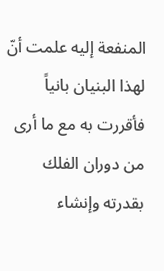المنفعة إليه علمت أنّ لهذا البنيان بانياً فأقررت به مع ما أرى من دوران الفلك بقدرته وإنشاء